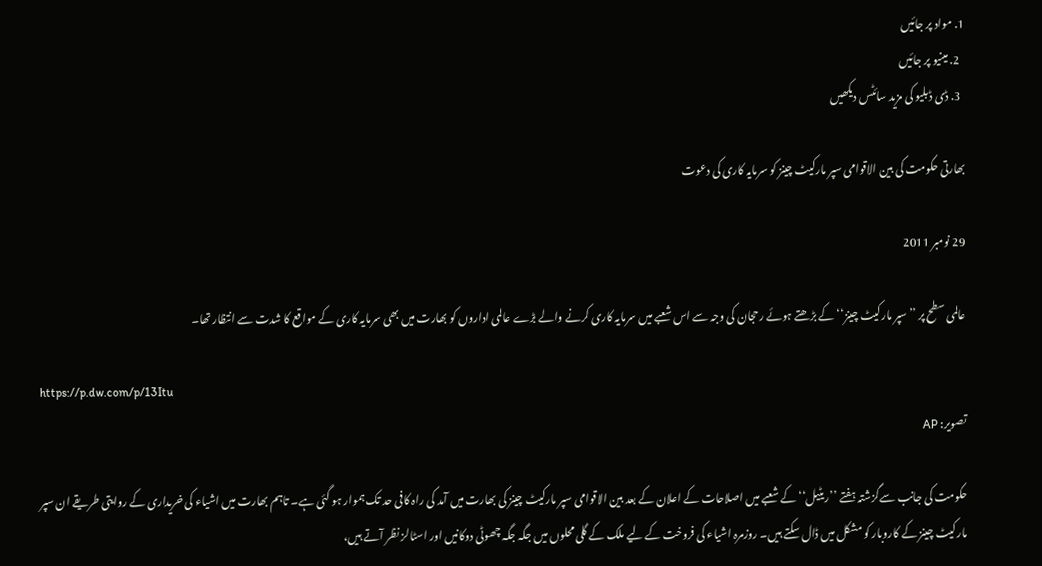1. مواد پر جائیں
  2. مینیو پر جائیں
  3. ڈی ڈبلیو کی مزید سائٹس دیکھیں

بھارتی حکومت کی بین الاقوامی سپر مارکیٹ چینز کو سرمایہ کاری کی دعوت

29 نومبر 2011

عالمی سطح پر ’’سپر مارکیٹ چینز‘‘ کے بڑھتے ہوئے رحجان کی وجہ سے اس شعبے میں سرمایہ کاری کرنے والے بڑے عالمی اداروں کو بھارت میں بھی سرمایہ کاری کے مواقع کا شدت سے انتظار تھا۔

https://p.dw.com/p/13Itu
تصویر: AP

حکومت کی جانب سےگزشتہ ہفتے ’’ریٹیل‘‘ کے شعبے میں اصلاحات کے اعلان کے بعد بین الاقوامی سپر مارکیٹ چینز کی بھارت میں آمد کی راہ کافی حد تک ہموار ہو گئی ہے۔ تاہم بھارت میں اشیاء کی خریداری کے روایتی طریقے ان سپر مارکیٹ چینز کے کاروبار کو مشکل میں ڈال سکتے ہیں۔ روزمرہ اشیاء کی فروخت کے لیے ملک کے گلی محلوں میں جگہ جگہ چھوٹی دوکانیں اور اسٹالز نظر آتے ہیں،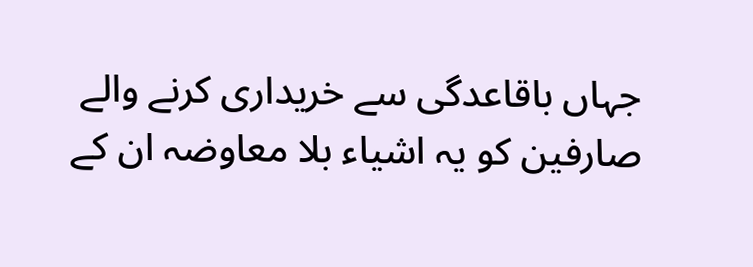جہاں باقاعدگی سے خریداری کرنے والے صارفین کو یہ اشیاء بلا معاوضہ ان کے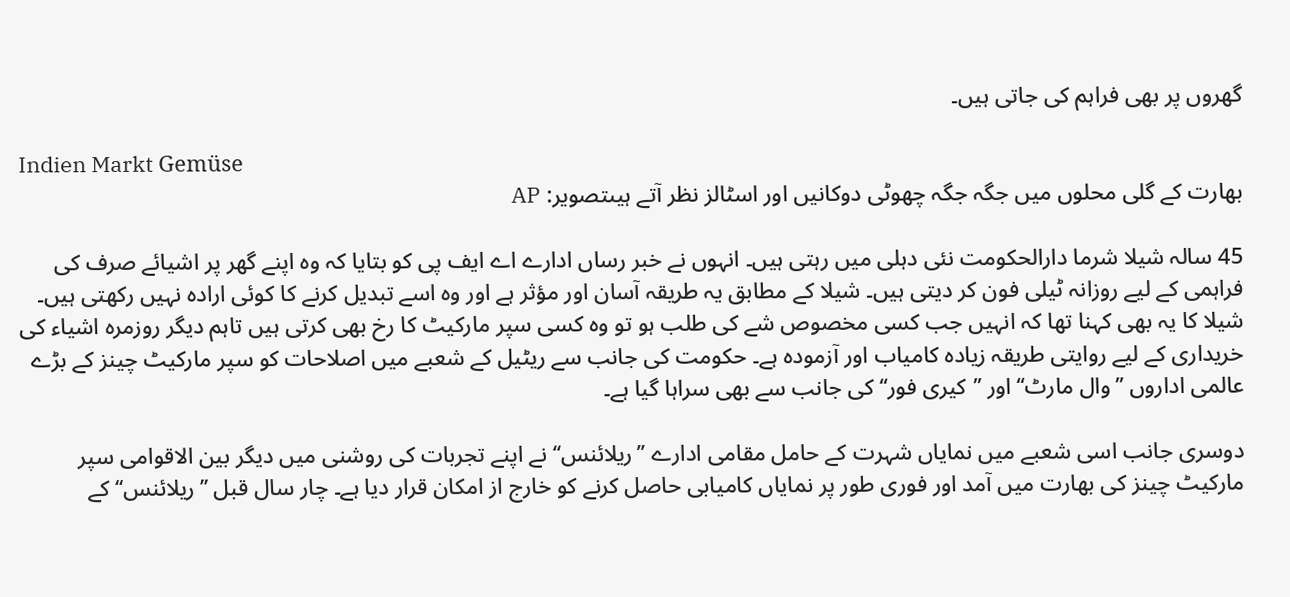گھروں پر بھی فراہم کی جاتی ہیں۔

Indien Markt Gemüse
بھارت کے گلی محلوں میں جگہ جگہ چھوٹی دوکانیں اور اسٹالز نظر آتے ہیںتصویر: AP

45 سالہ شیلا شرما دارالحکومت نئی دہلی میں رہتی ہیں۔ انہوں نے خبر رساں ادارے اے ایف پی کو بتایا کہ وہ اپنے گھر پر اشیائے صرف کی فراہمی کے لیے روزانہ ٹیلی فون کر دیتی ہیں۔ شیلا کے مطابق یہ طریقہ آسان اور مؤثر ہے اور وہ اسے تبدیل کرنے کا کوئی ارادہ نہیں رکھتی ہیں۔ شیلا کا یہ بھی کہنا تھا کہ انہیں جب کسی مخصوص شے کی طلب ہو تو وہ کسی سپر مارکیٹ کا رخ بھی کرتی ہیں تاہم دیگر روزمرہ اشیاء کی خریداری کے لیے روایتی طریقہ زیادہ کامیاب اور آزمودہ ہے۔ حکومت کی جانب سے ریٹیل کے شعبے میں اصلاحات کو سپر مارکیٹ چینز کے بڑے عالمی اداروں ’’وال مارٹ‘‘ اور ’’کیری فور‘‘ کی جانب سے بھی سراہا گیا ہے۔

دوسری جانب اسی شعبے میں نمایاں شہرت کے حامل مقامی ادارے ’’ریلائنس‘‘ نے اپنے تجربات کی روشنی میں دیگر بین الاقوامی سپر مارکیٹ چینز کی بھارت میں آمد اور فوری طور پر نمایاں کامیابی حاصل کرنے کو خارج از امکان قرار دیا ہے۔ چار سال قبل ’’ریلائنس‘‘ کے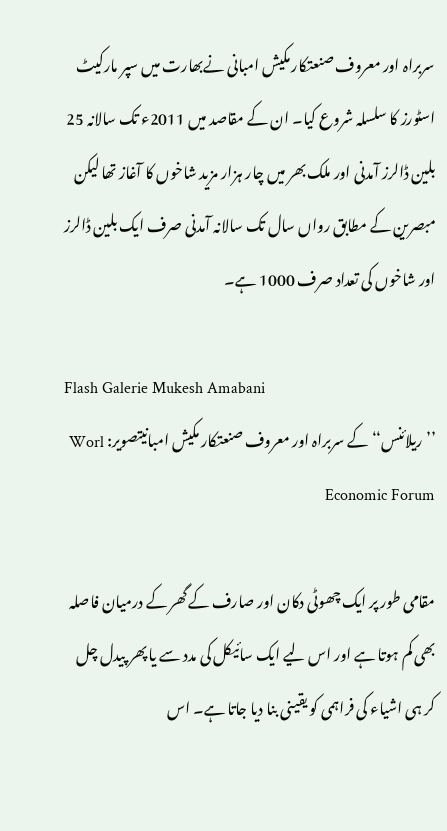سربراہ اور معروف صنعتکار مکیش امبانی نےبھارت میں سپر مارکیٹ اسٹورز کا سلسلہ شروع کیا۔ ان کے مقاصد میں 2011ء تک سالانہ 25 بلین ڈالرز آمدنی اور ملک بھر میں چار ہزار مزید شاخوں کا آغاز تھا لیکن مبصرین کے مطابق رواں سال تک سالانہ آمدنی صرف ایک بلین ڈالرز اور شاخوں کی تعداد صرف 1000 ہے۔

Flash Galerie Mukesh Amabani
’’ریلائنس‘‘ کے سربراہ اور معروف صنعتکار مکیش امبانیتصویر: Worl Economic Forum

مقامی طور پر ایک چھوٹی دکان اور صارف کے گھر کے درمیان فاصلہ بھی کم ہوتا ہے اور اس لیے ایک سائیکل کی مدد سے یا پھر پیدل چل کر ہی اشیاء کی فراہمی کو یقینی بنا دیا جاتا ہے۔ اس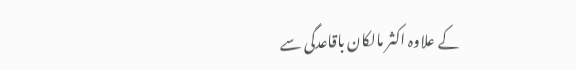کے علاوہ اکثر مالکان باقاعدگی سے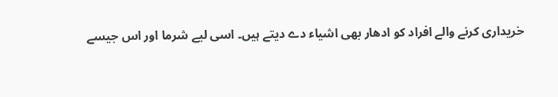خریداری کرنے والے افراد کو ادھار بھی اشیاء دے دیتے ہیں۔ اسی لیے شرما اور اس جیسے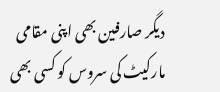دیگر صارفین بھی اپنی مقامی مارکیٹ کی سروس کو کسی بھی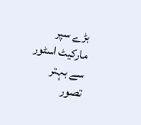بڑے سپر مارکیٹ اسٹور سے بہتر تصور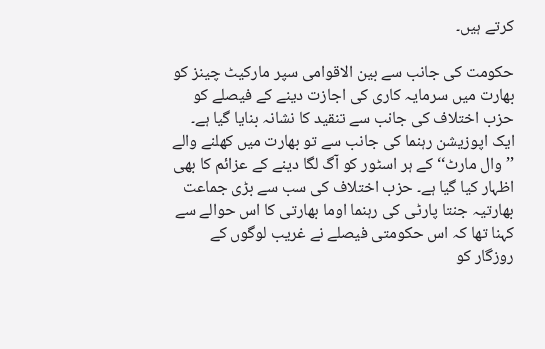کرتے ہیں۔

حکومت کی جانب سے بین الاقوامی سپر مارکیٹ چینز کو بھارت میں سرمایہ کاری کی اجازت دینے کے فیصلے کو حزب اختلاف کی جانب سے تنقید کا نشانہ بنایا گیا ہے۔ ایک اپوزیشن رہنما کی جانب سے تو بھارت میں کھلنے والے ’’وال مارٹ‘‘ کے ہر اسٹور کو آگ لگا دینے کے عزائم کا بھی اظہار کیا گیا ہے۔ حزب اختلاف کی سب سے بڑی جماعت بھارتیہ جنتا پارٹی کی رہنما اوما بھارتی کا اس حوالے سے کہنا تھا کہ اس حکومتی فیصلے نے غریب لوگوں کے روزگار کو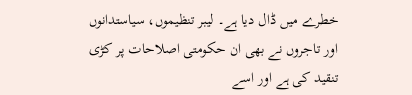خطرے میں ڈال دیا ہے۔ لیبر تنظیموں، سیاستدانوں اور تاجروں نے بھی ان حکومتی اصلاحات پر کڑی تنقید کی ہے اور اسے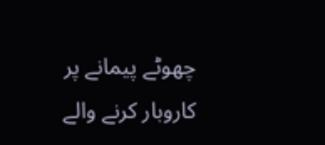چھوٹے پیمانے پر کاروبار کرنے والے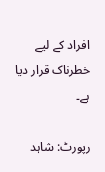افراد کے لیے خطرناک قرار دیا ہے۔

رپورٹ: شاہد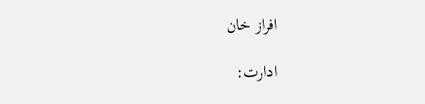افراز خان

ادارت: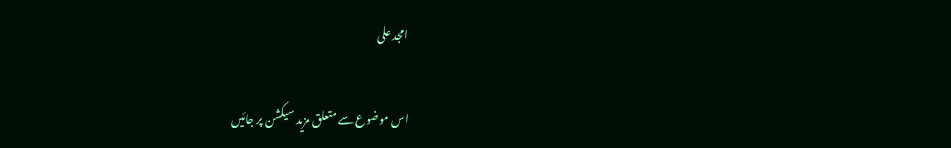امجد علی

اس موضوع سے متعلق مزید سیکشن پر جائیں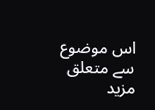اس موضوع سے متعلق مزید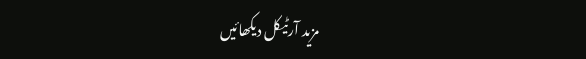مزید آرٹیکل دیکھائیں